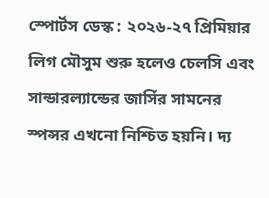স্পোর্টস ডেস্ক : ২০২৬-২৭ প্রিমিয়ার লিগ মৌসুম শুরু হলেও চেলসি এবং সান্ডারল্যান্ডের জার্সির সামনের স্পন্সর এখনো নিশ্চিত হয়নি। দ্য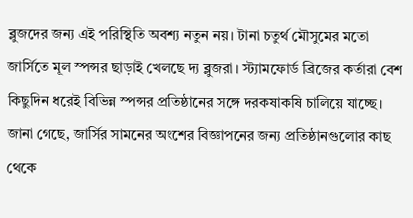ব্লুজদের জন্য এই পরিস্থিতি অবশ্য নতুন নয়। টানা চতুর্থ মৌসুমের মতো জার্সিতে মূল স্পন্সর ছাড়াই খেলছে দ্য ব্লুজরা। স্ট্যামফোর্ড ব্রিজের কর্তারা বেশ কিছুদিন ধরেই বিভিন্ন স্পন্সর প্রতিষ্ঠানের সঙ্গে দরকষাকষি চালিয়ে যাচ্ছে। জানা গেছে, জার্সির সামনের অংশের বিজ্ঞাপনের জন্য প্রতিষ্ঠানগুলোর কাছ থেকে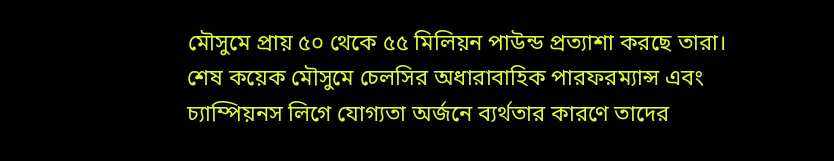মৌসুমে প্রায় ৫০ থেকে ৫৫ মিলিয়ন পাউন্ড প্রত্যাশা করছে তারা।
শেষ কয়েক মৌসুমে চেলসির অধারাবাহিক পারফরম্যান্স এবং চ্যাম্পিয়নস লিগে যোগ্যতা অর্জনে ব্যর্থতার কারণে তাদের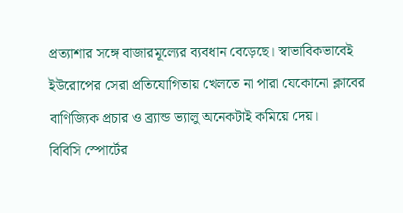প্রত্যাশার সঙ্গে বাজারমূল্যের ব্যবধান বেড়েছে। স্বাভাবিকভাবেই ইউরোপের সেরা প্রতিযোগিতায় খেলতে না পারা যেকোনো ক্লাবের বাণিজ্যিক প্রচার ও ব্র্যান্ড ভ্যালু অনেকটাই কমিয়ে দেয়।
বিবিসি স্পোর্টের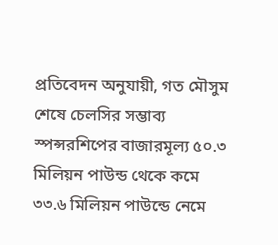প্রতিবেদন অনুযায়ী, গত মৌসুম শেষে চেলসির সম্ভাব্য স্পন্সরশিপের বাজারমূল্য ৫০.৩ মিলিয়ন পাউন্ড থেকে কমে ৩৩.৬ মিলিয়ন পাউন্ডে নেমে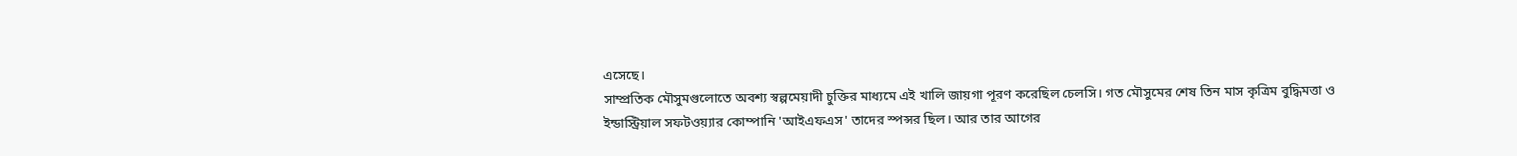এসেছে।
সাম্প্রতিক মৌসুমগুলোতে অবশ্য স্বল্পমেয়াদী চুক্তির মাধ্যমে এই খালি জায়গা পূরণ করেছিল চেলসি। গত মৌসুমের শেষ তিন মাস কৃত্রিম বুদ্ধিমত্তা ও ইন্ডাস্ট্রিয়াল সফটওয়্যার কোম্পানি 'আইএফএস' তাদের স্পন্সর ছিল। আর তার আগের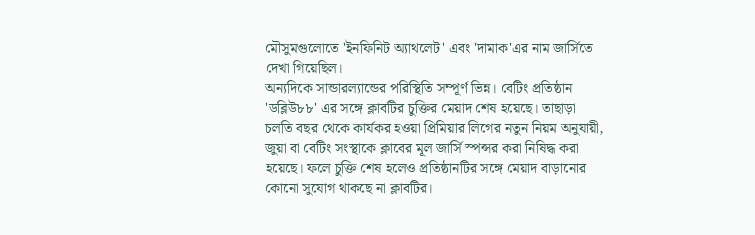মৌসুমগুলোতে 'ইনফিনিট অ্যাথলেট' এবং 'দামাক'এর নাম জার্সিতে দেখা গিয়েছিল।
অন্যদিকে সান্ডারল্যান্ডের পরিস্থিতি সম্পূর্ণ ভিন্ন। বেটিং প্রতিষ্ঠান 'ডব্লিউ৮৮' এর সঙ্গে ক্লাবটির চুক্তির মেয়াদ শেষ হয়েছে। তাছাড়া চলতি বছর থেকে কার্যকর হওয়া প্রিমিয়ার লিগের নতুন নিয়ম অনুযায়ী, জুয়া বা বেটিং সংস্থাকে ক্লাবের মূল জার্সি স্পন্সর করা নিষিদ্ধ করা হয়েছে। ফলে চুক্তি শেষ হলেও প্রতিষ্ঠানটির সঙ্গে মেয়াদ বাড়ানোর কোনো সুযোগ থাকছে না ক্লাবটির।